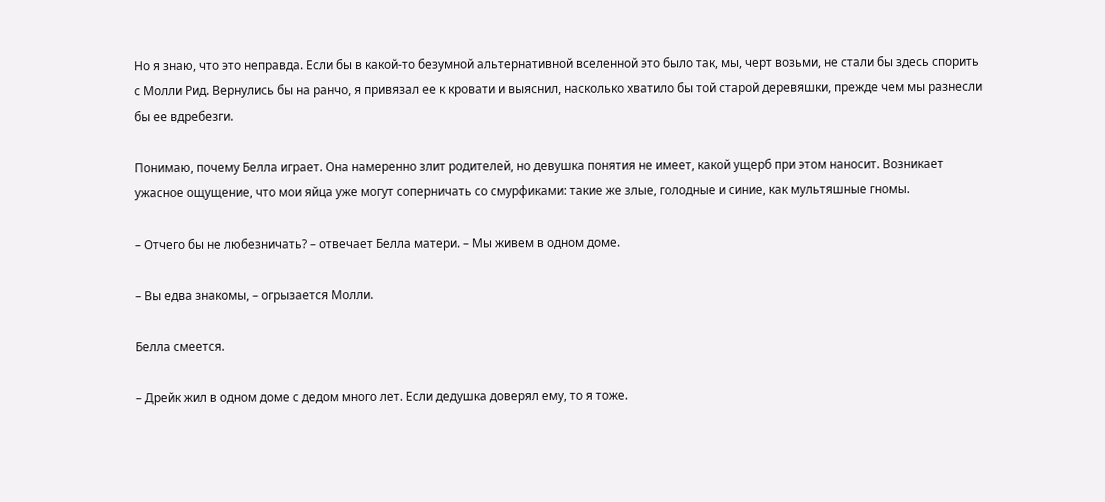Но я знаю, что это неправда. Если бы в какой-то безумной альтернативной вселенной это было так, мы, черт возьми, не стали бы здесь спорить с Молли Рид. Вернулись бы на ранчо, я привязал ее к кровати и выяснил, насколько хватило бы той старой деревяшки, прежде чем мы разнесли бы ее вдребезги.

Понимаю, почему Белла играет. Она намеренно злит родителей, но девушка понятия не имеет, какой ущерб при этом наносит. Возникает ужасное ощущение, что мои яйца уже могут соперничать со смурфиками: такие же злые, голодные и синие, как мультяшные гномы.

– Отчего бы не любезничать? – отвечает Белла матери. – Мы живем в одном доме.

– Вы едва знакомы, – огрызается Молли.

Белла смеется.

– Дрейк жил в одном доме с дедом много лет. Если дедушка доверял ему, то я тоже.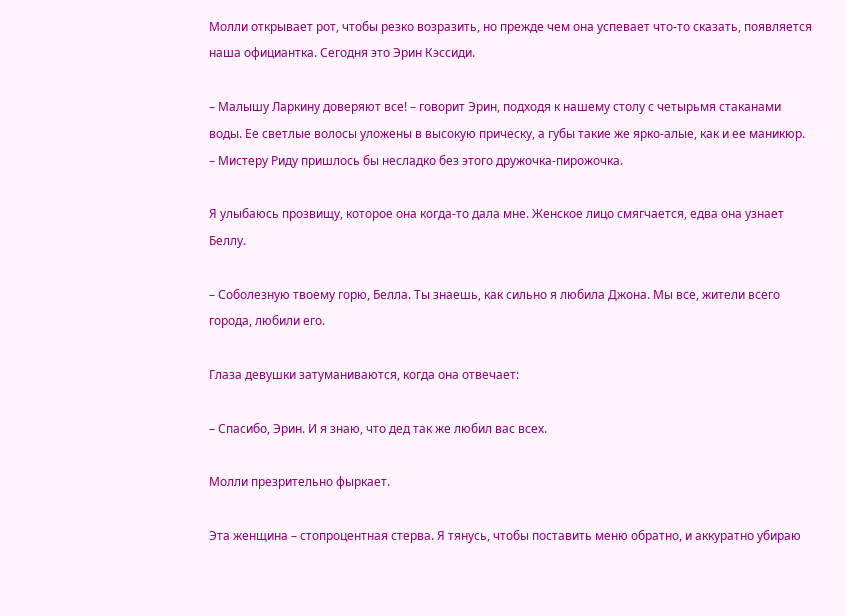Молли открывает рот, чтобы резко возразить, но прежде чем она успевает что-то сказать, появляется наша официантка. Сегодня это Эрин Кэссиди.

– Малышу Ларкину доверяют все! – говорит Эрин, подходя к нашему столу с четырьмя стаканами воды. Ее светлые волосы уложены в высокую прическу, а губы такие же ярко-алые, как и ее маникюр. – Мистеру Риду пришлось бы несладко без этого дружочка-пирожочка.

Я улыбаюсь прозвищу, которое она когда-то дала мне. Женское лицо смягчается, едва она узнает Беллу.

– Соболезную твоему горю, Белла. Ты знаешь, как сильно я любила Джона. Мы все, жители всего города, любили его.

Глаза девушки затуманиваются, когда она отвечает:

– Спасибо, Эрин. И я знаю, что дед так же любил вас всех.

Молли презрительно фыркает.

Эта женщина – стопроцентная стерва. Я тянусь, чтобы поставить меню обратно, и аккуратно убираю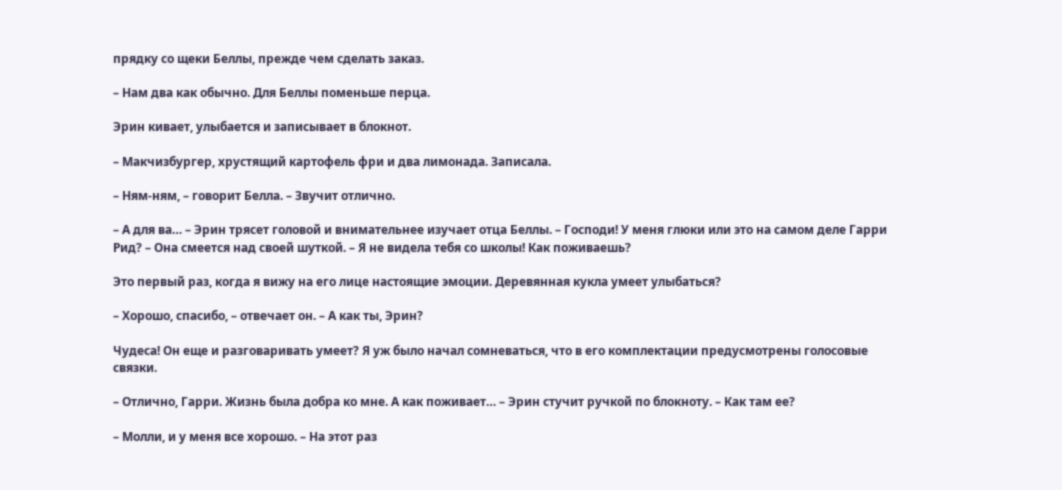прядку со щеки Беллы, прежде чем сделать заказ.

– Нам два как обычно. Для Беллы поменьше перца.

Эрин кивает, улыбается и записывает в блокнот.

– Макчизбургер, хрустящий картофель фри и два лимонада. Записала.

– Ням-ням, – говорит Белла. – Звучит отлично.

– А для ва… – Эрин трясет головой и внимательнее изучает отца Беллы. – Господи! У меня глюки или это на самом деле Гарри Рид? – Она смеется над своей шуткой. – Я не видела тебя со школы! Как поживаешь?

Это первый раз, когда я вижу на его лице настоящие эмоции. Деревянная кукла умеет улыбаться?

– Хорошо, спасибо, – отвечает он. – А как ты, Эрин?

Чудеса! Он еще и разговаривать умеет? Я уж было начал сомневаться, что в его комплектации предусмотрены голосовые связки.

– Отлично, Гарри. Жизнь была добра ко мне. А как поживает… – Эрин стучит ручкой по блокноту. – Как там ее?

– Молли, и у меня все хорошо. – На этот раз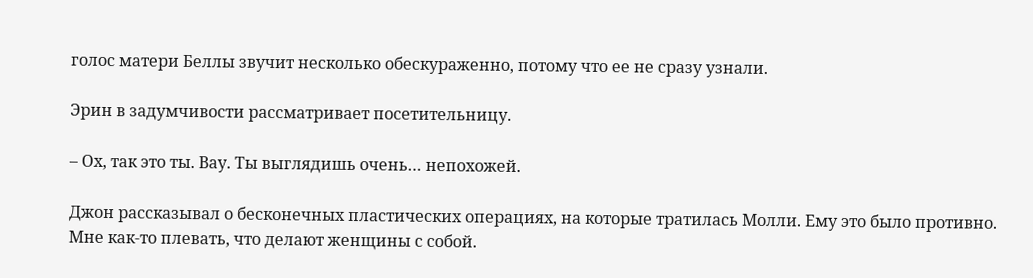голос матери Беллы звучит несколько обескураженно, потому что ее не сразу узнали.

Эрин в задумчивости рассматривает посетительницу.

– Ох, так это ты. Вау. Ты выглядишь очень… непохожей.

Джон рассказывал о бесконечных пластических операциях, на которые тратилась Молли. Ему это было противно. Мне как-то плевать, что делают женщины с собой.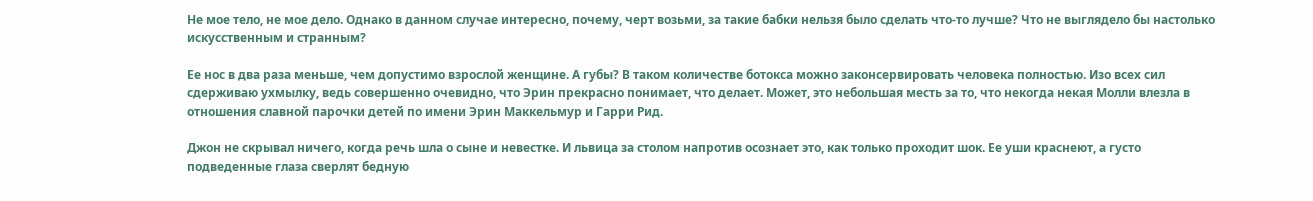Не мое тело, не мое дело. Однако в данном случае интересно, почему, черт возьми, за такие бабки нельзя было сделать что-то лучше? Что не выглядело бы настолько искусственным и странным?

Ее нос в два раза меньше, чем допустимо взрослой женщине. А губы? В таком количестве ботокса можно законсервировать человека полностью. Изо всех сил сдерживаю ухмылку, ведь совершенно очевидно, что Эрин прекрасно понимает, что делает. Может, это небольшая месть за то, что некогда некая Молли влезла в отношения славной парочки детей по имени Эрин Маккельмур и Гарри Рид.

Джон не скрывал ничего, когда речь шла о сыне и невестке. И львица за столом напротив осознает это, как только проходит шок. Ее уши краснеют, а густо подведенные глаза сверлят бедную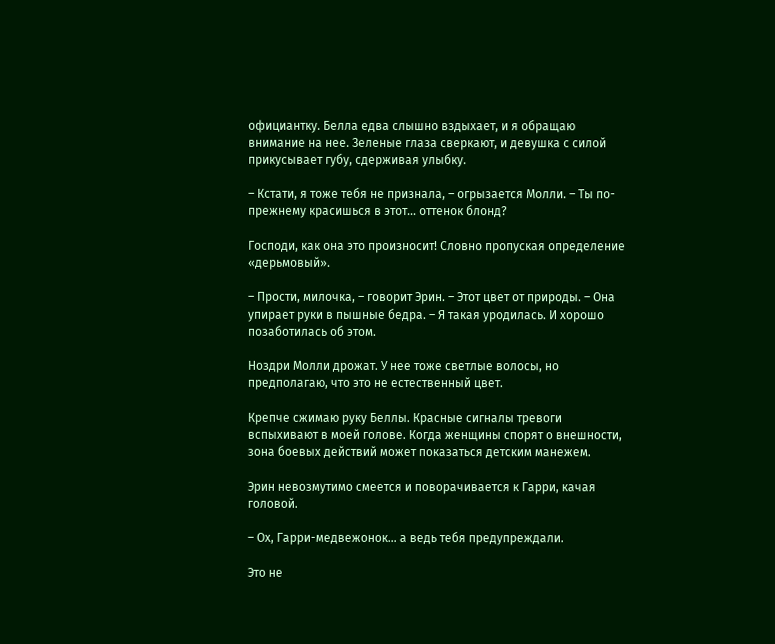официантку. Белла едва слышно вздыхает, и я обращаю внимание на нее. Зеленые глаза сверкают, и девушка с силой прикусывает губу, сдерживая улыбку.

– Кстати, я тоже тебя не признала, – огрызается Молли. – Ты по-прежнему красишься в этот… оттенок блонд?

Господи, как она это произносит! Словно пропуская определение «дерьмовый».

– Прости, милочка, – говорит Эрин. – Этот цвет от природы. – Она упирает руки в пышные бедра. – Я такая уродилась. И хорошо позаботилась об этом.

Ноздри Молли дрожат. У нее тоже светлые волосы, но предполагаю, что это не естественный цвет.

Крепче сжимаю руку Беллы. Красные сигналы тревоги вспыхивают в моей голове. Когда женщины спорят о внешности, зона боевых действий может показаться детским манежем.

Эрин невозмутимо смеется и поворачивается к Гарри, качая головой.

– Ох, Гарри-медвежонок… а ведь тебя предупреждали.

Это не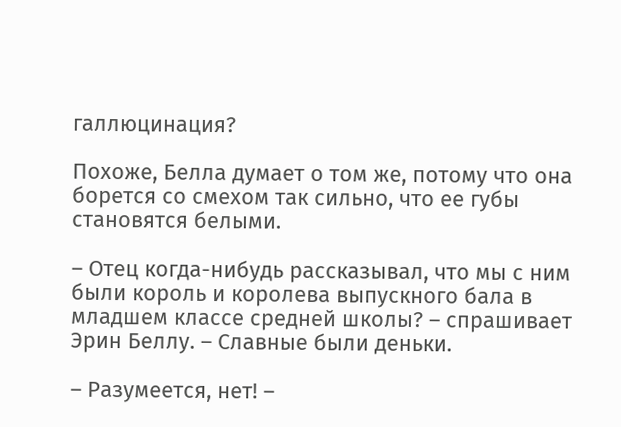галлюцинация?

Похоже, Белла думает о том же, потому что она борется со смехом так сильно, что ее губы становятся белыми.

– Отец когда-нибудь рассказывал, что мы с ним были король и королева выпускного бала в младшем классе средней школы? – спрашивает Эрин Беллу. – Славные были деньки.

– Разумеется, нет! –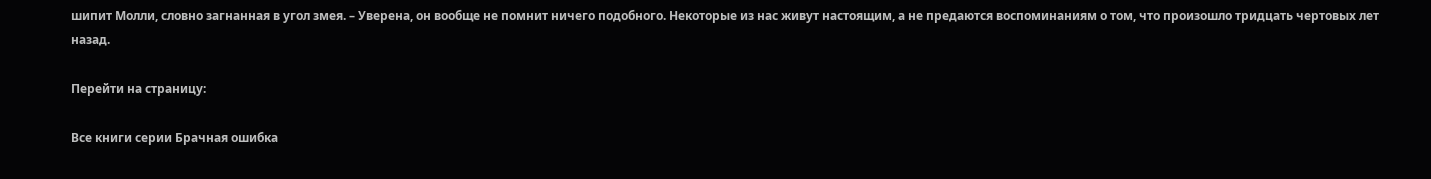шипит Молли, словно загнанная в угол змея. – Уверена, он вообще не помнит ничего подобного. Некоторые из нас живут настоящим, а не предаются воспоминаниям о том, что произошло тридцать чертовых лет назад.

Перейти на страницу:

Все книги серии Брачная ошибка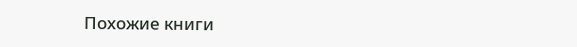Похожие книги